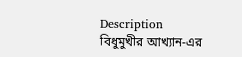Description
বিধুমুখীর আখ্যান-এর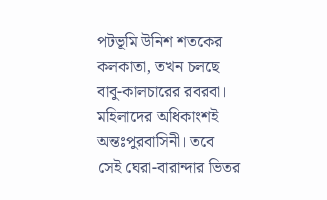পটভূমি উনিশ শতকের কলকাতা, তখন চলছে বাবু-কালচারের রবরবা। মহিলাদের অধিকাংশই অন্তঃপুরবাসিনী। তবে সেই ঘেরা-বারান্দার ভিতর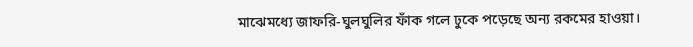মাঝেমধ্যে জাফরি-ঘুলঘুলির ফাঁক গলে ঢুকে পড়েছে অন্য রকমের হাওয়া।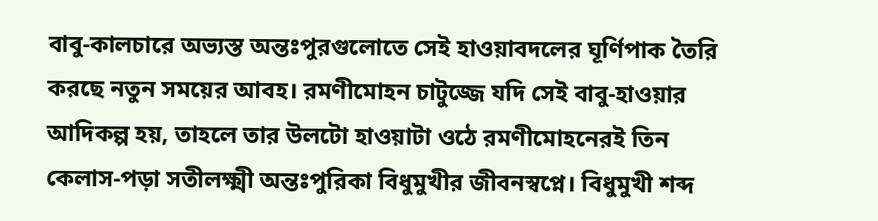বাবু-কালচারে অভ্যস্ত অন্তঃপুরগুলোতে সেই হাওয়াবদলের ঘূর্ণিপাক তৈরি করছে নতুন সময়ের আবহ। রমণীমোহন চাটুজ্জে যদি সেই বাবু-হাওয়ার আদিকল্প হয়, তাহলে তার উলটো হাওয়াটা ওঠে রমণীমোহনেরই তিন কেলাস-পড়া সতীলক্ষ্মী অন্তঃপুরিকা বিধুমুখীর জীবনস্বপ্নে। বিধুমুখী শব্দ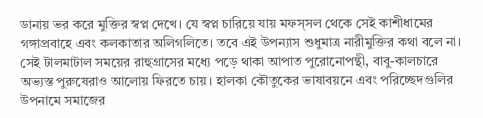ডানায় ভর করে মুক্তির স্বপ্ন দেখে। যে স্বপ্ন চারিয়ে যায় মফস্সল থেকে সেই কাশীধামের গঙ্গাপ্রবাহে এবং কলকাতার অলিগলিতে। তবে এই উপন্যাস শুধুমাত্র নারীমুক্তির কথা বলে না। সেই টালমাটাল সময়ের রাহুগ্রাসের মধ্যে পড়ে থাকা আপাত পুরোনোপন্থী, বাবু-কালচারে অভ্যস্ত পুরুষেরাও আলোয় ফিরতে চায়। হালকা কৌতুকের ভাষাবয়নে এবং পরিচ্ছেদগুলির উপনামে সমাজের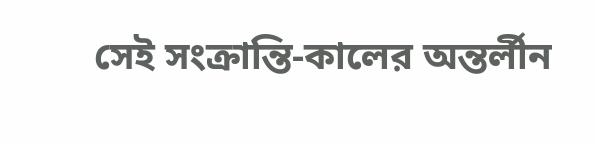সেই সংক্রান্তি-কালের অন্তর্লীন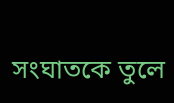সংঘাতকে তুলে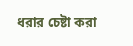ধরার চেষ্টা করা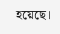হয়েছে।